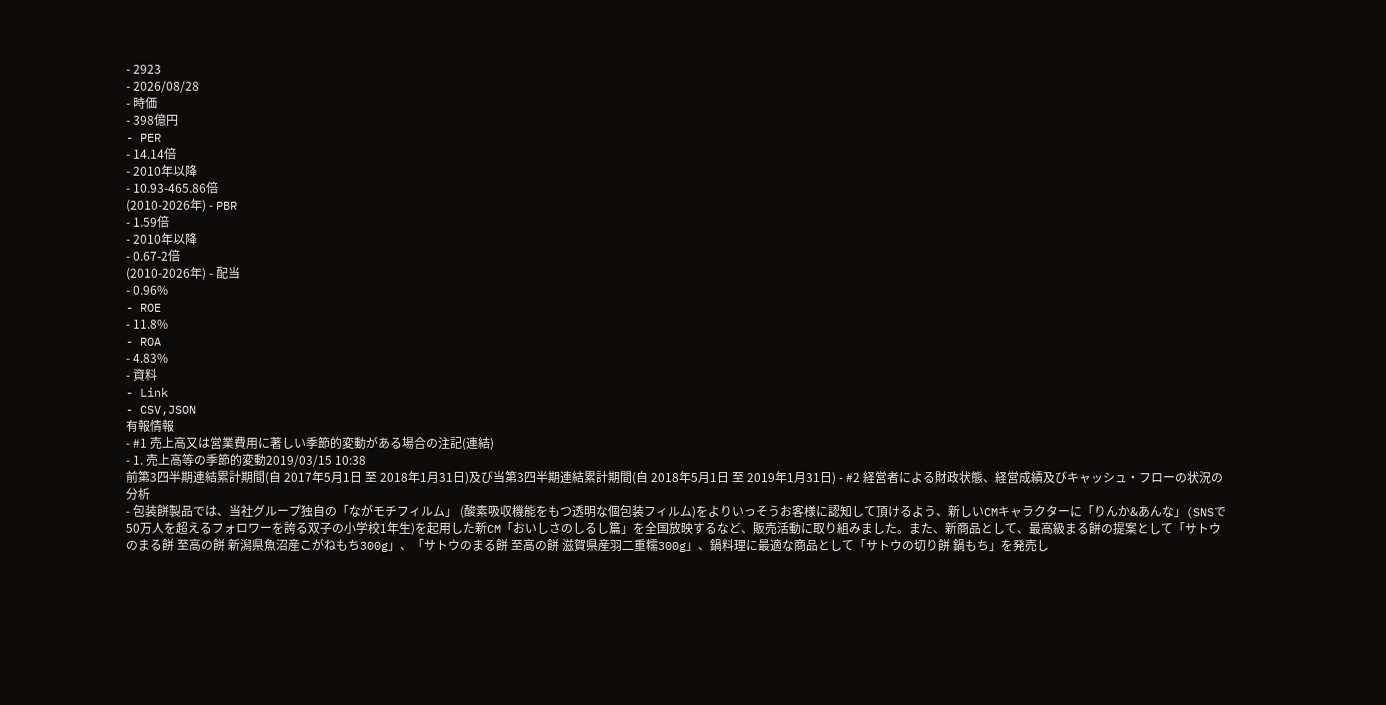- 2923
- 2026/08/28
- 時価
- 398億円
- PER
- 14.14倍
- 2010年以降
- 10.93-465.86倍
(2010-2026年) - PBR
- 1.59倍
- 2010年以降
- 0.67-2倍
(2010-2026年) - 配当
- 0.96%
- ROE
- 11.8%
- ROA
- 4.83%
- 資料
- Link
- CSV,JSON
有報情報
- #1 売上高又は営業費用に著しい季節的変動がある場合の注記(連結)
- 1. 売上高等の季節的変動2019/03/15 10:38
前第3四半期連結累計期間(自 2017年5月1日 至 2018年1月31日)及び当第3四半期連結累計期間(自 2018年5月1日 至 2019年1月31日) - #2 経営者による財政状態、経営成績及びキャッシュ・フローの状況の分析
- 包装餅製品では、当社グループ独自の「ながモチフィルム」 (酸素吸収機能をもつ透明な個包装フィルム)をよりいっそうお客様に認知して頂けるよう、新しいCMキャラクターに「りんか&あんな」(SNSで50万人を超えるフォロワーを誇る双子の小学校1年生)を起用した新CM「おいしさのしるし篇」を全国放映するなど、販売活動に取り組みました。また、新商品として、最高級まる餅の提案として「サトウのまる餅 至高の餅 新潟県魚沼産こがねもち300g」、「サトウのまる餅 至高の餅 滋賀県産羽二重糯300g」、鍋料理に最適な商品として「サトウの切り餅 鍋もち」を発売し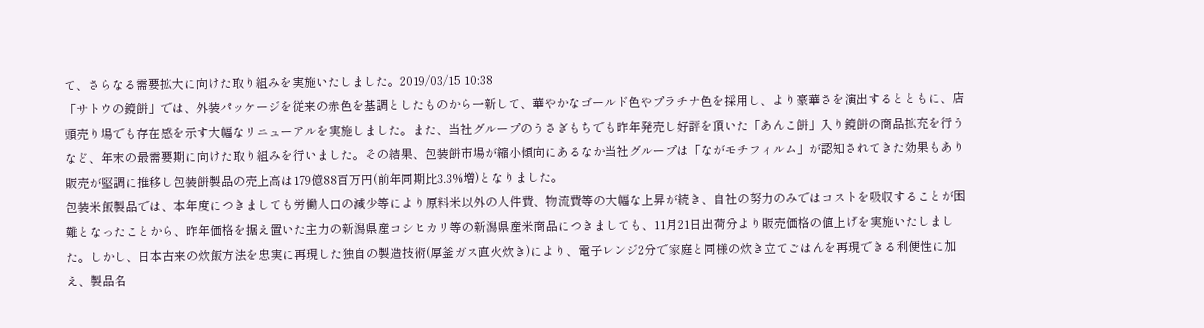て、さらなる需要拡大に向けた取り組みを実施いたしました。2019/03/15 10:38
「サトウの鏡餅」では、外装パッケージを従来の赤色を基調としたものから一新して、華やかなゴールド色やプラチナ色を採用し、より豪華さを演出するとともに、店頭売り場でも存在感を示す大幅なリニューアルを実施しました。また、当社グループのうさぎもちでも昨年発売し好評を頂いた「あんこ餅」入り鏡餅の商品拡充を行うなど、年末の最需要期に向けた取り組みを行いました。その結果、包装餅市場が縮小傾向にあるなか当社グループは「ながモチフィルム」が認知されてきた効果もあり販売が堅調に推移し包装餅製品の売上高は179億88百万円(前年同期比3.3%増)となりました。
包装米飯製品では、本年度につきましても労働人口の減少等により原料米以外の人件費、物流費等の大幅な上昇が続き、自社の努力のみではコストを吸収することが困難となったことから、昨年価格を据え置いた主力の新潟県産コシヒカリ等の新潟県産米商品につきましても、11月21日出荷分より販売価格の値上げを実施いたしました。しかし、日本古来の炊飯方法を忠実に再現した独自の製造技術(厚釜ガス直火炊き)により、電子レンジ2分で家庭と同様の炊き立てごはんを再現できる利便性に加え、製品名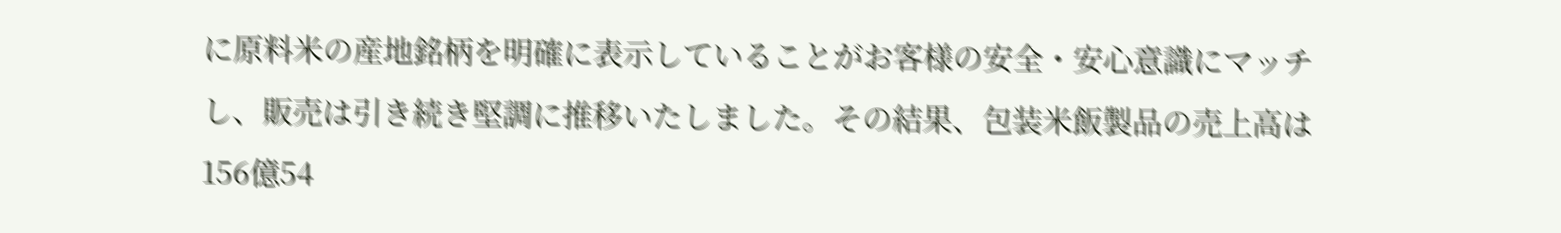に原料米の産地銘柄を明確に表示していることがお客様の安全・安心意識にマッチし、販売は引き続き堅調に推移いたしました。その結果、包装米飯製品の売上高は156億54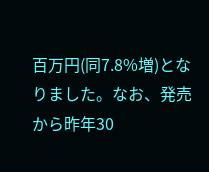百万円(同7.8%増)となりました。なお、発売から昨年30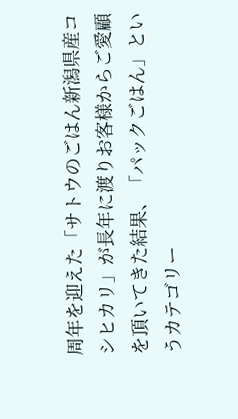周年を迎えた「サトウのごはん新潟県産コシヒカリ」が長年に渡りお客様からご愛顧を頂いてきた結果、「パックごはん」というカテゴリー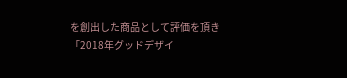を創出した商品として評価を頂き「2018年グッドデザイ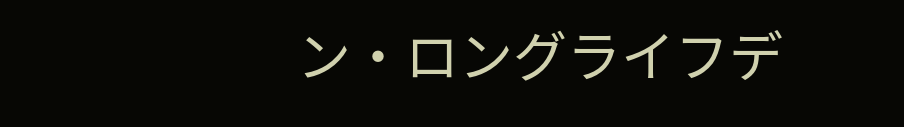ン・ロングライフデ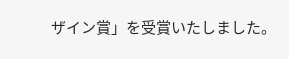ザイン賞」を受賞いたしました。